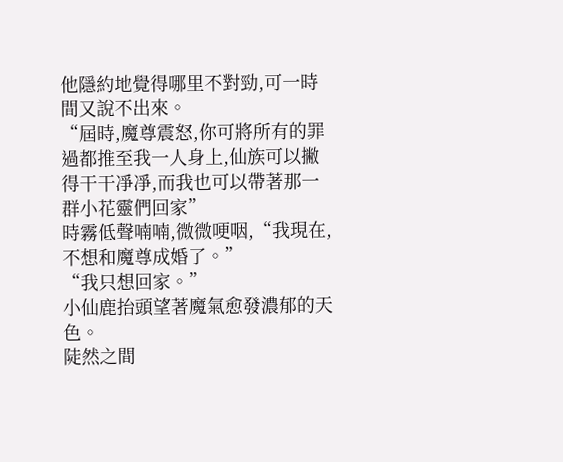他隱約地覺得哪里不對勁,可一時間又說不出來。
“屆時,魔尊震怒,你可將所有的罪過都推至我一人身上,仙族可以撇得干干凈凈,而我也可以帶著那一群小花靈們回家”
時霧低聲喃喃,微微哽咽,“我現在,不想和魔尊成婚了。”
“我只想回家。”
小仙鹿抬頭望著魔氣愈發濃郁的天色。
陡然之間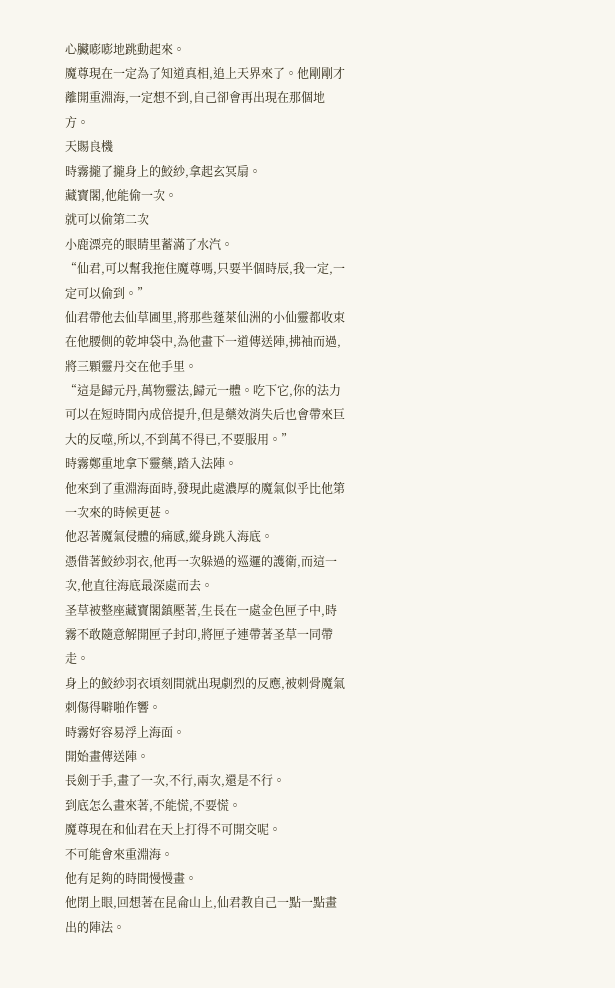心臟嘭嘭地跳動起來。
魔尊現在一定為了知道真相,追上天界來了。他剛剛才離開重淵海,一定想不到,自己卻會再出現在那個地方。
天賜良機
時霧攏了攏身上的鮫紗,拿起玄冥扇。
藏寶閣,他能偷一次。
就可以偷第二次
小鹿漂亮的眼睛里蓄滿了水汽。
“仙君,可以幫我拖住魔尊嗎,只要半個時辰,我一定,一定可以偷到。”
仙君帶他去仙草圃里,將那些蓬萊仙洲的小仙靈都收束在他腰側的乾坤袋中,為他畫下一道傳送陣,拂袖而過,將三顆靈丹交在他手里。
“這是歸元丹,萬物靈法,歸元一體。吃下它,你的法力可以在短時間內成倍提升,但是藥效消失后也會帶來巨大的反噬,所以,不到萬不得已,不要服用。”
時霧鄭重地拿下靈藥,踏入法陣。
他來到了重淵海面時,發現此處濃厚的魔氣似乎比他第一次來的時候更甚。
他忍著魔氣侵體的痛感,縱身跳入海底。
憑借著鮫紗羽衣,他再一次躲過的巡邏的護衛,而這一次,他直往海底最深處而去。
圣草被整座藏寶閣鎮壓著,生長在一處金色匣子中,時霧不敢隨意解開匣子封印,將匣子連帶著圣草一同帶走。
身上的鮫紗羽衣頃刻間就出現劇烈的反應,被刺骨魔氣刺傷得噼啪作響。
時霧好容易浮上海面。
開始畫傳送陣。
長劍于手,畫了一次,不行,兩次,還是不行。
到底怎么畫來著,不能慌,不要慌。
魔尊現在和仙君在天上打得不可開交呢。
不可能會來重淵海。
他有足夠的時間慢慢畫。
他閉上眼,回想著在昆侖山上,仙君教自己一點一點畫出的陣法。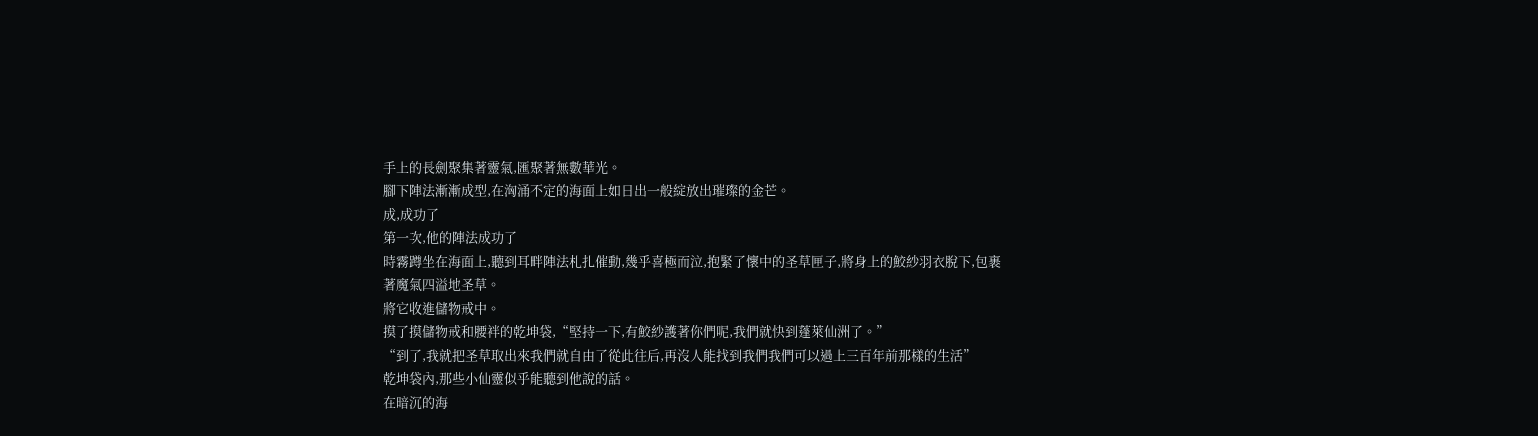手上的長劍聚集著靈氣,匯聚著無數華光。
腳下陣法漸漸成型,在洶涌不定的海面上如日出一般綻放出璀璨的金芒。
成,成功了
第一次,他的陣法成功了
時霧蹲坐在海面上,聽到耳畔陣法札扎催動,幾乎喜極而泣,抱緊了懷中的圣草匣子,將身上的鮫紗羽衣脫下,包裹著魔氣四溢地圣草。
將它收進儲物戒中。
摸了摸儲物戒和腰袢的乾坤袋,“堅持一下,有鮫紗護著你們呢,我們就快到蓬萊仙洲了。”
“到了,我就把圣草取出來我們就自由了從此往后,再沒人能找到我們我們可以過上三百年前那樣的生活”
乾坤袋內,那些小仙靈似乎能聽到他說的話。
在暗沉的海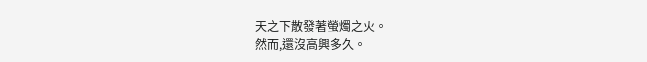天之下散發著螢燭之火。
然而,還沒高興多久。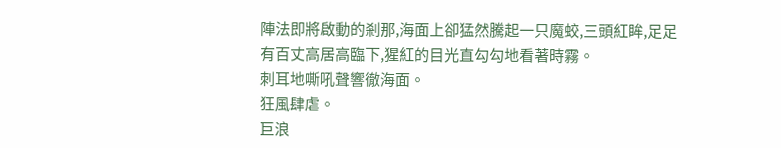陣法即將啟動的剎那,海面上卻猛然騰起一只魔蛟,三頭紅眸,足足有百丈高居高臨下,猩紅的目光直勾勾地看著時霧。
刺耳地嘶吼聲響徹海面。
狂風肆虐。
巨浪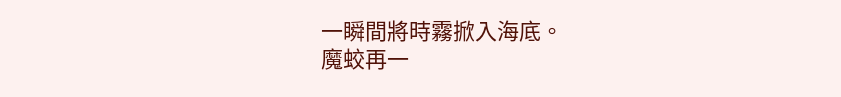一瞬間將時霧掀入海底。
魔蛟再一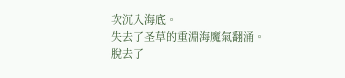次沉入海底。
失去了圣草的重淵海魔氣翻涌。
脫去了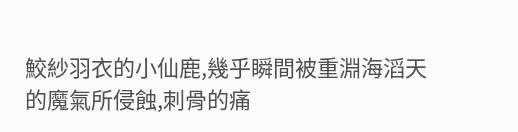鮫紗羽衣的小仙鹿,幾乎瞬間被重淵海滔天的魔氣所侵蝕,刺骨的痛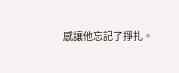感讓他忘記了掙扎。